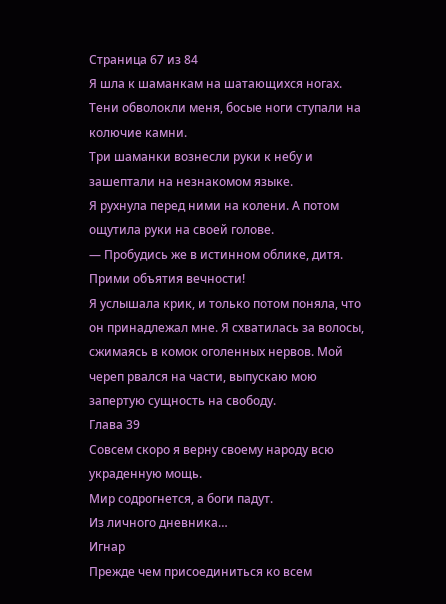Страница 67 из 84
Я шла к шаманкам на шатающихся ногах. Тени обволокли меня, босые ноги ступали на колючие камни.
Три шаманки вознесли руки к небу и зашептали на незнакомом языке.
Я рухнула перед ними на колени. А потом ощутила руки на своей голове.
— Пробудись же в истинном облике, дитя. Прими объятия вечности!
Я услышала крик, и только потом поняла, что он принадлежал мне. Я схватилась за волосы, сжимаясь в комок оголенных нервов. Мой череп рвался на части, выпускаю мою запертую сущность на свободу.
Глава 39
Совсем скоро я верну своему народу всю украденную мощь.
Мир содрогнется, а боги падут.
Из личного дневника…
Игнар
Прежде чем присоединиться ко всем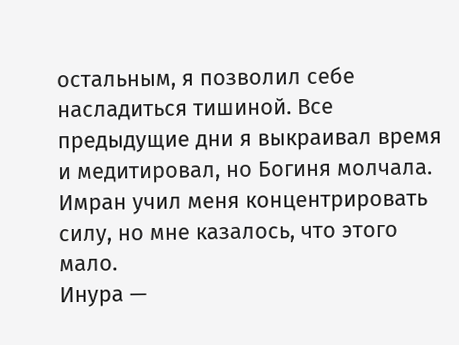остальным, я позволил себе насладиться тишиной. Все предыдущие дни я выкраивал время и медитировал, но Богиня молчала. Имран учил меня концентрировать силу, но мне казалось, что этого мало.
Инура —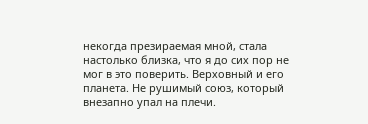некогда презираемая мной, стала настолько близка, что я до сих пор не мог в это поверить. Верховный и его планета. Не рушимый союз, который внезапно упал на плечи.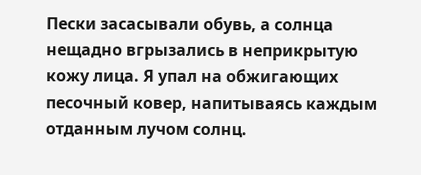Пески засасывали обувь, а солнца нещадно вгрызались в неприкрытую кожу лица. Я упал на обжигающих песочный ковер, напитываясь каждым отданным лучом солнц.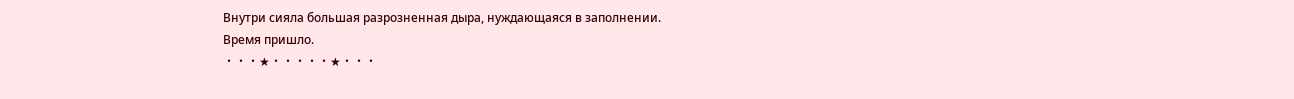Внутри сияла большая разрозненная дыра, нуждающаяся в заполнении.
Время пришло.
・・・★・・・・・★・・・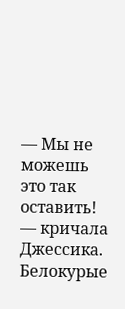— Мы не можешь это так оставить! — кричала Джессика.
Белокурые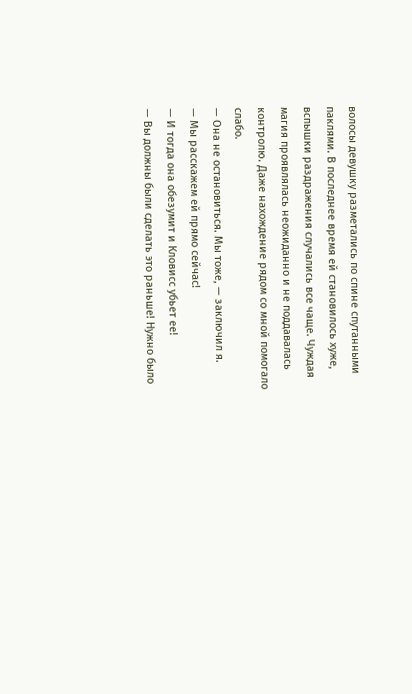волосы девушку разметались по спине спутанными паклями. В последнее время ей становилось хуже, вспышки раздражения случались все чаще. Чуждая магия проявлялась неожиданно и не поддавалась контролю. Даже нахождение рядом со мной помогало слабо.
— Она не остановиться. Мы тоже, — заключил я.
— Мы расскажем ей прямо сейчас!
— И тогда она обезумит и Кловисс убьет ее!
— Вы должны были сделать это раньше! Нужно было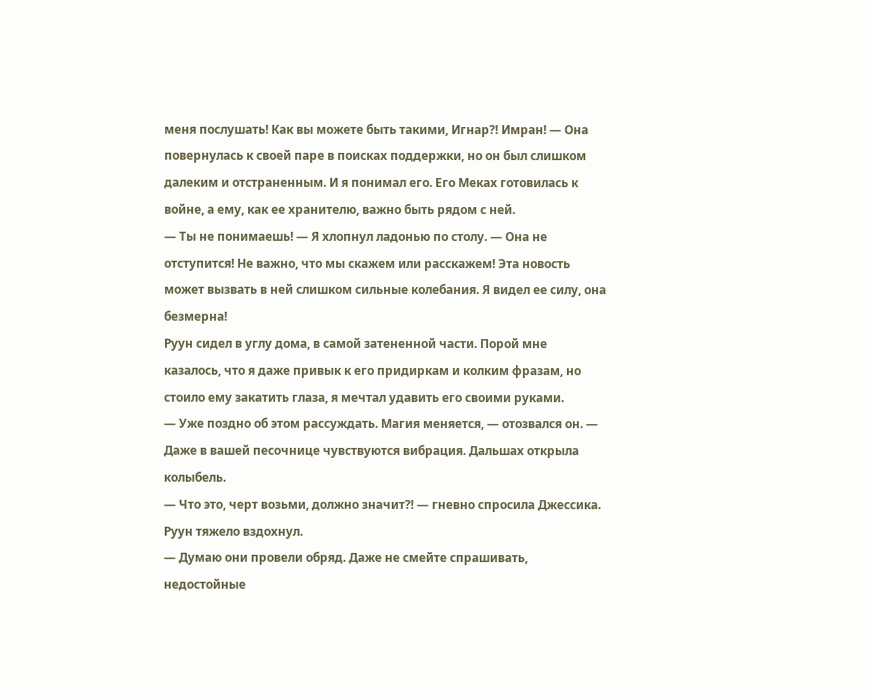меня послушать! Как вы можете быть такими, Игнар⁈ Имран! — Она повернулась к своей паре в поисках поддержки, но он был слишком далеким и отстраненным. И я понимал его. Его Меках готовилась к войне, а ему, как ее хранителю, важно быть рядом с ней.
— Ты не понимаешь! — Я хлопнул ладонью по столу. — Она не отступится! Не важно, что мы скажем или расскажем! Эта новость может вызвать в ней слишком сильные колебания. Я видел ее силу, она безмерна!
Руун сидел в углу дома, в самой затененной части. Порой мне казалось, что я даже привык к его придиркам и колким фразам, но стоило ему закатить глаза, я мечтал удавить его своими руками.
— Уже поздно об этом рассуждать. Магия меняется, — отозвался он. — Даже в вашей песочнице чувствуются вибрация. Дальшах открыла колыбель.
— Что это, черт возьми, должно значит⁈ — гневно спросила Джессика.
Руун тяжело вздохнул.
— Думаю они провели обряд. Даже не смейте спрашивать, недостойные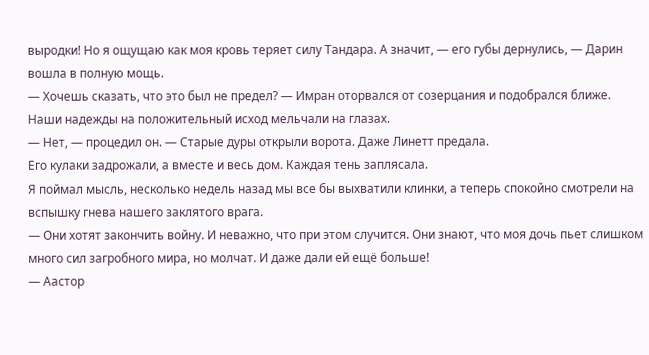выродки! Но я ощущаю как моя кровь теряет силу Тандара. А значит, — его губы дернулись, — Дарин вошла в полную мощь.
— Хочешь сказать, что это был не предел? — Имран оторвался от созерцания и подобрался ближе.
Наши надежды на положительный исход мельчали на глазах.
— Нет, — процедил он. — Старые дуры открыли ворота. Даже Линетт предала.
Его кулаки задрожали, а вместе и весь дом. Каждая тень заплясала.
Я поймал мысль, несколько недель назад мы все бы выхватили клинки, а теперь спокойно смотрели на вспышку гнева нашего заклятого врага.
— Они хотят закончить войну. И неважно, что при этом случится. Они знают, что моя дочь пьет слишком много сил загробного мира, но молчат. И даже дали ей ещё больше!
— Аастор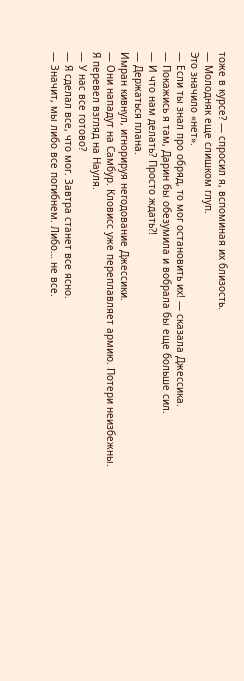тоже в курсе? — спросил я, вспоминая их близость.
— Молодняк еще слишком глуп.
Это значило «нет».
— Если ты знал про обряд, то мог остановить их! — сказала Джессика.
— Покажись я там, Дарин бы обезумила и вобрала бы еще больше сил.
— И что нам делать? Просто ждать⁈
— Держаться плана.
Имран кивнул, игнорируя негодование Джессики.
— Они нападут на Самбур. Кловисс уже переплавляет армию. Потери неизбежны.
Я перевел взгляд на Науля.
— У нас все готово?
— Я сделал все, что мог. Завтра станет все ясно.
— Значит, мы либо все погибнем. Либо… не все.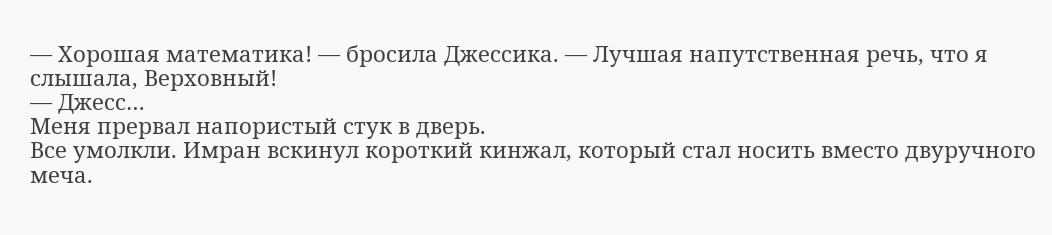— Хорошая математика! — бросила Джессика. — Лучшая напутственная речь, что я слышала, Верховный!
— Джесс…
Меня прервал напористый стук в дверь.
Все умолкли. Имран вскинул короткий кинжал, который стал носить вместо двуручного меча.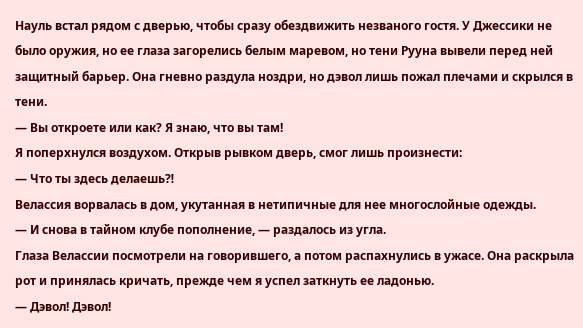Науль встал рядом с дверью, чтобы сразу обездвижить незваного гостя. У Джессики не было оружия, но ее глаза загорелись белым маревом, но тени Рууна вывели перед ней защитный барьер. Она гневно раздула ноздри, но дэвол лишь пожал плечами и скрылся в тени.
— Вы откроете или как? Я знаю, что вы там!
Я поперхнулся воздухом. Открыв рывком дверь, смог лишь произнести:
— Что ты здесь делаешь⁈
Велассия ворвалась в дом, укутанная в нетипичные для нее многослойные одежды.
— И снова в тайном клубе пополнение, — раздалось из угла.
Глаза Велассии посмотрели на говорившего, а потом распахнулись в ужасе. Она раскрыла рот и принялась кричать, прежде чем я успел заткнуть ее ладонью.
— Дэвол! Дэвол!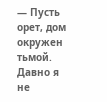— Пусть орет, дом окружен тьмой. Давно я не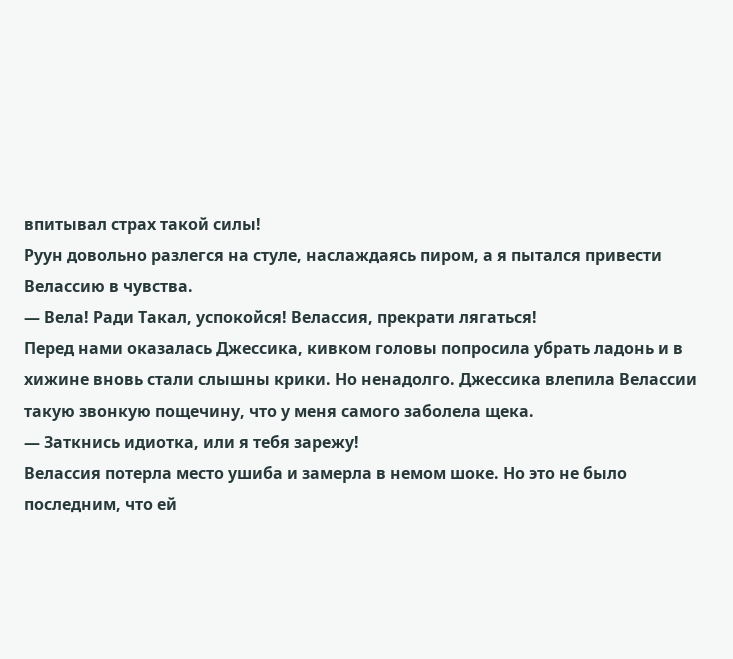впитывал страх такой силы!
Руун довольно разлегся на стуле, наслаждаясь пиром, а я пытался привести Велассию в чувства.
— Вела! Ради Такал, успокойся! Велассия, прекрати лягаться!
Перед нами оказалась Джессика, кивком головы попросила убрать ладонь и в хижине вновь стали слышны крики. Но ненадолго. Джессика влепила Велассии такую звонкую пощечину, что у меня самого заболела щека.
— Заткнись идиотка, или я тебя зарежу!
Велассия потерла место ушиба и замерла в немом шоке. Но это не было последним, что ей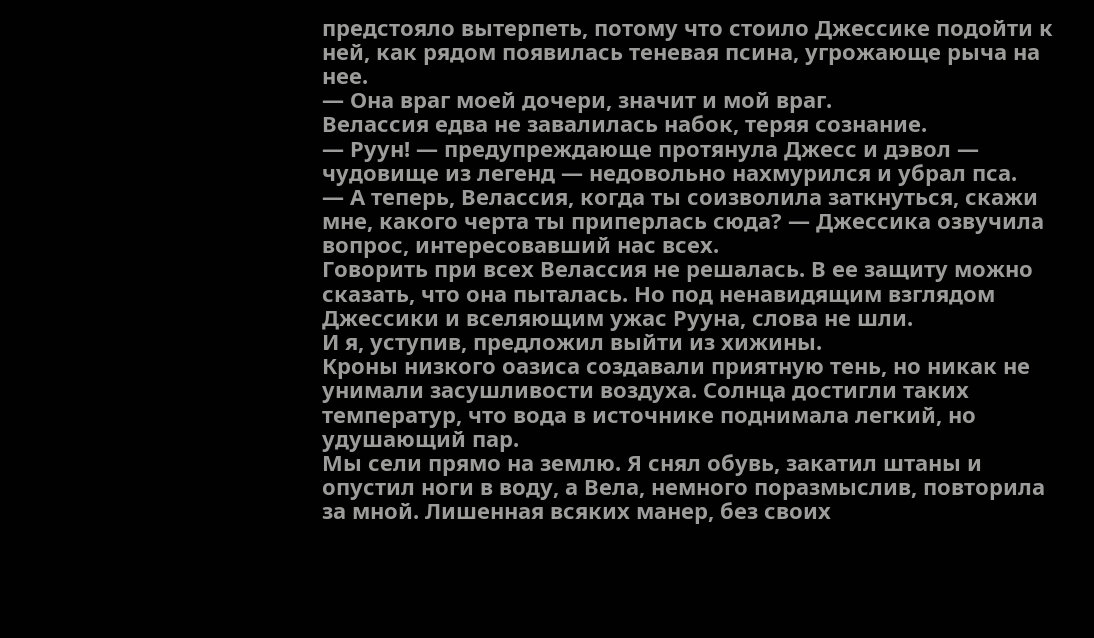предстояло вытерпеть, потому что стоило Джессике подойти к ней, как рядом появилась теневая псина, угрожающе рыча на нее.
— Она враг моей дочери, значит и мой враг.
Велассия едва не завалилась набок, теряя сознание.
— Руун! — предупреждающе протянула Джесс и дэвол — чудовище из легенд — недовольно нахмурился и убрал пса.
— А теперь, Велассия, когда ты соизволила заткнуться, скажи мне, какого черта ты приперлась сюда? — Джессика озвучила вопрос, интересовавший нас всех.
Говорить при всех Велассия не решалась. В ее защиту можно сказать, что она пыталась. Но под ненавидящим взглядом Джессики и вселяющим ужас Рууна, слова не шли.
И я, уступив, предложил выйти из хижины.
Кроны низкого оазиса создавали приятную тень, но никак не унимали засушливости воздуха. Солнца достигли таких температур, что вода в источнике поднимала легкий, но удушающий пар.
Мы сели прямо на землю. Я снял обувь, закатил штаны и опустил ноги в воду, а Вела, немного поразмыслив, повторила за мной. Лишенная всяких манер, без своих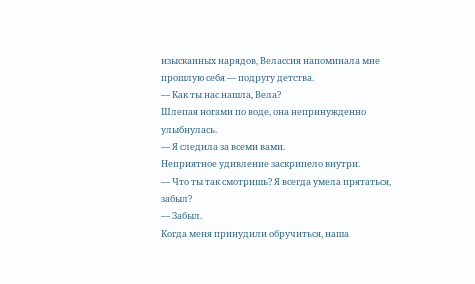изысканных нарядов, Велассия напоминала мне прошлую себя — подругу детства.
— Как ты нас нашла, Вела?
Шлепая ногами по воде, она непринужденно улыбнулась.
— Я следила за всеми вами.
Неприятное удивление заскрипело внутри.
— Что ты так смотришь? Я всегда умела прятаться, забыл?
— Забыл.
Когда меня принудили обручиться, наша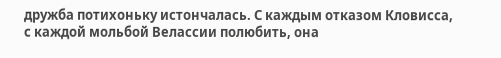дружба потихоньку истончалась. С каждым отказом Кловисса, с каждой мольбой Велассии полюбить, она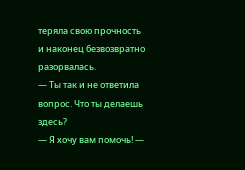теряла свою прочность и наконец безвозвратно разорвалась.
— Ты так и не ответила вопрос. Что ты делаешь здесь?
— Я хочу вам помочь! —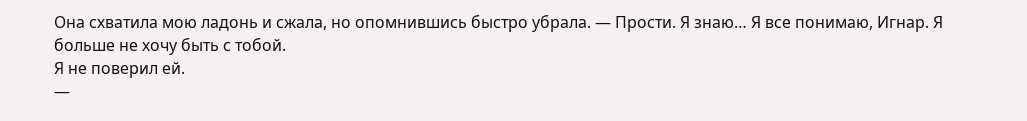Она схватила мою ладонь и сжала, но опомнившись быстро убрала. — Прости. Я знаю… Я все понимаю, Игнар. Я больше не хочу быть с тобой.
Я не поверил ей.
—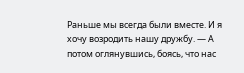Раньше мы всегда были вместе. И я хочу возродить нашу дружбу. — А потом оглянувшись, боясь, что нас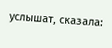услышат, сказала: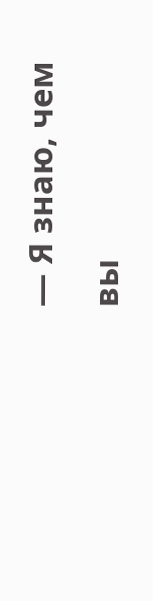— Я знаю, чем вы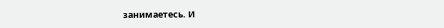занимаетесь. И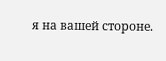я на вашей стороне.